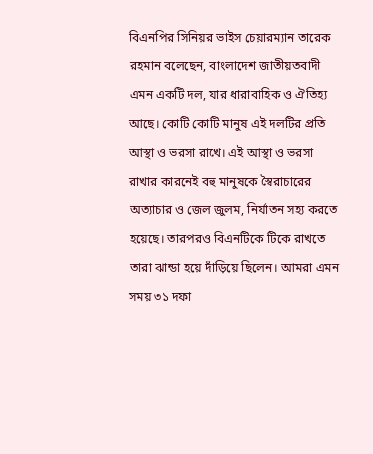বিএনপির সিনিয়র ভাইস চেয়ারম্যান তারেক রহমান বলেছেন, বাংলাদেশ জাতীয়তবাদী এমন একটি দল, যার ধারাবাহিক ও ঐতিহ্য আছে। কোটি কোটি মানুষ এই দলটির প্রতি আস্থা ও ভরসা রাখে। এই আস্থা ও ভরসা রাখার কারনেই বহু মানুষকে স্বৈরাচারের অত্যাচার ও জেল জুলম, নির্যাতন সহ্য করতে হয়েছে। তারপরও বিএনটিকে টিকে রাখতে তারা ঝান্ডা হয়ে দাঁড়িয়ে ছিলেন। আমরা এমন সময় ৩১ দফা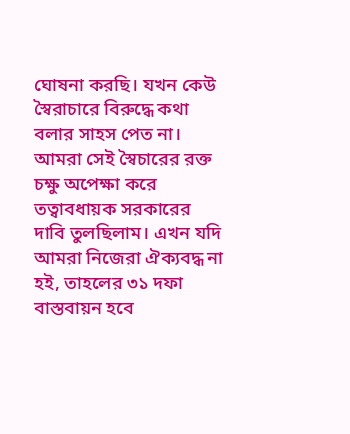ঘোষনা করছি। যখন কেউ স্বৈরাচারে বিরুদ্ধে কথা বলার সাহস পেত না। আমরা সেই স্বৈচারের রক্ত চক্ষু অপেক্ষা করে তত্বাবধায়ক সরকারের দাবি তুলছিলাম। এখন যদি আমরা নিজেরা ঐক্যবদ্ধ না হই, তাহলের ৩১ দফা বাস্তবায়ন হবে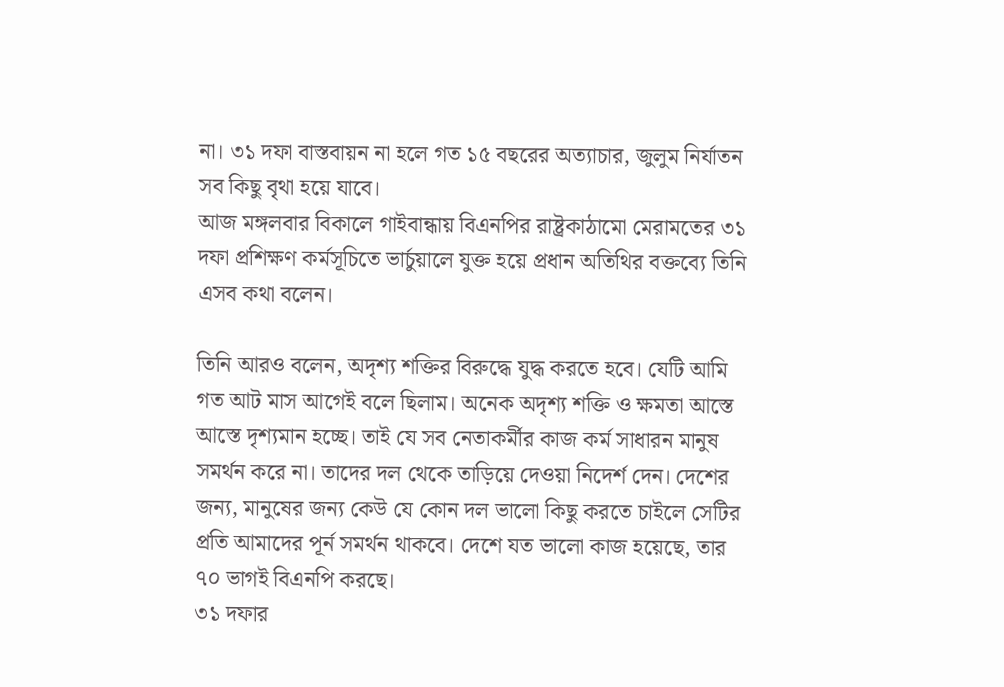না। ৩১ দফা বাস্তবায়ন না হলে গত ১৫ বছরের অত্যাচার, জুলুম নির্যাতন সব কিছু বৃথা হয়ে যাবে।
আজ মঙ্গলবার বিকালে গাইবান্ধায় বিএনপির রাষ্ট্রকাঠামো মেরামতের ৩১ দফা প্রশিক্ষণ কর্মসূচিতে ভার্চুয়ালে যুক্ত হয়ে প্রধান অতিথির বক্তব্যে তিনি এসব কথা বলেন।

তিনি আরও বলেন, অদৃশ্য শক্তির বিরুদ্ধে যুদ্ধ করতে হবে। যেটি আমি গত আট মাস আগেই বলে ছিলাম। অনেক অদৃশ্য শক্তি ও ক্ষমতা আস্তে আস্তে দৃশ্যমান হচ্ছে। তাই যে সব নেতাকর্মীর কাজ কর্ম সাধারন মানুষ সমর্থন করে না। তাদের দল থেকে তাড়িয়ে দেওয়া নিদের্শ দেন। দেশের জন্য, মানুষের জন্য কেউ যে কোন দল ভালো কিছু করতে চাইলে সেটির প্রতি আমাদের পূর্ন সমর্থন থাকবে। দেশে যত ভালো কাজ হয়েছে, তার ৭০ ভাগই বিএনপি করছে।
৩১ দফার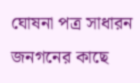ঘোষনা পত্র সাধারন জনগনের কাছে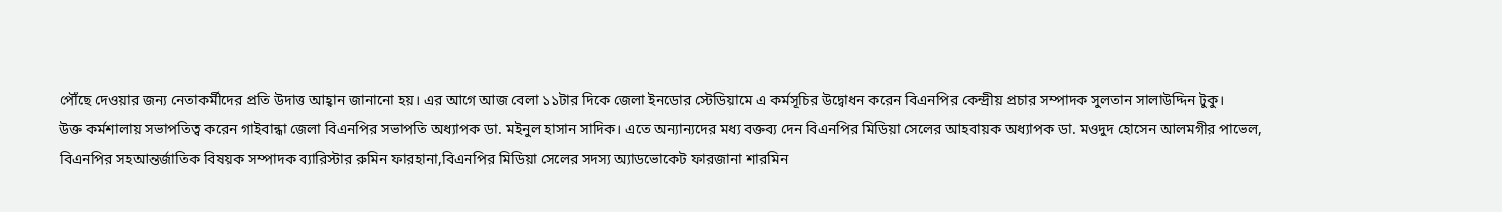পৌঁছে দেওয়ার জন্য নেতাকর্মীদের প্রতি উদাত্ত আহ্বান জানানো হয়। এর আগে আজ বেলা ১১টার দিকে জেলা ইনডোর স্টেডিয়ামে এ কর্মসূচির উদ্বোধন করেন বিএনপির কেন্দ্রীয় প্রচার সম্পাদক সুলতান সালাউদ্দিন টুকু।
উক্ত কর্মশালায় সভাপতিত্ব করেন গাইবান্ধা জেলা বিএনপির সভাপতি অধ্যাপক ডা. মইনুল হাসান সাদিক। এতে অন্যান্যদের মধ্য বক্তব্য দেন বিএনপির মিডিয়া সেলের আহবায়ক অধ্যাপক ডা. মওদুদ হোসেন আলমগীর পাভেল, বিএনপির সহআন্তর্জাতিক বিষয়ক সম্পাদক ব্যারিস্টার রুমিন ফারহানা,বিএনপির মিডিয়া সেলের সদস্য অ্যাডভোকেট ফারজানা শারমিন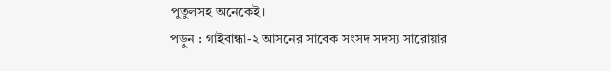পুতুলসহ অনেকেই।
পড়ুন : গাইবান্ধা-২ আসনের সাবেক সংসদ সদস্য সারোয়ার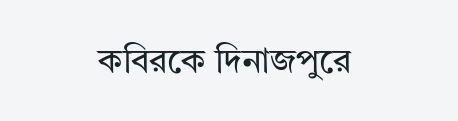কবিরকে দিনাজপুরে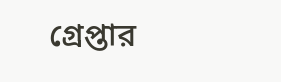গ্রেপ্তার